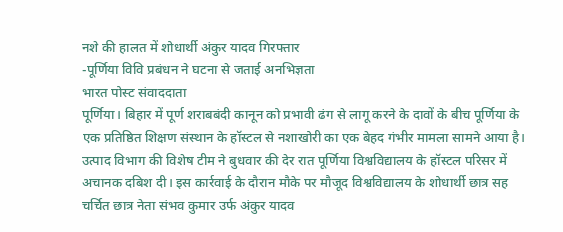नशे की हालत में शोधार्थी अंकुर यादव गिरफ्तार
-पूर्णिया विवि प्रबंधन ने घटना से जताई अनभिज्ञता
भारत पोस्ट संवाददाता
पूर्णिया। बिहार में पूर्ण शराबबंदी कानून को प्रभावी ढंग से लागू करने के दावों के बीच पूर्णिया के एक प्रतिष्ठित शिक्षण संस्थान के हॉस्टल से नशाखोरी का एक बेहद गंभीर मामला सामने आया है। उत्पाद विभाग की विशेष टीम ने बुधवार की देर रात पूर्णिया विश्वविद्यालय के हॉस्टल परिसर में अचानक दबिश दी। इस कार्रवाई के दौरान मौके पर मौजूद विश्वविद्यालय के शोधार्थी छात्र सह चर्चित छात्र नेता संभव कुमार उर्फ अंकुर यादव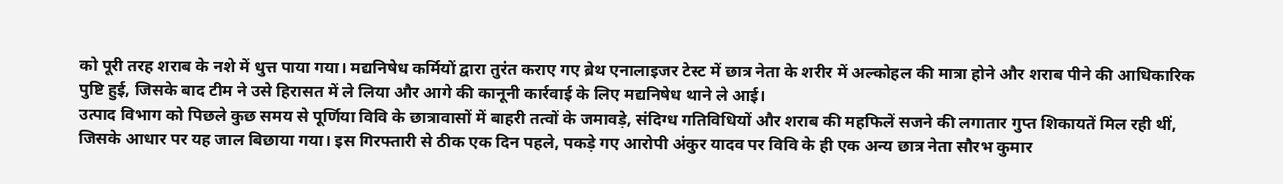को पूरी तरह शराब के नशे में धुत्त पाया गया। मद्यनिषेध कर्मियों द्वारा तुरंत कराए गए ब्रेथ एनालाइजर टेस्ट में छात्र नेता के शरीर में अल्कोहल की मात्रा होने और शराब पीने की आधिकारिक पुष्टि हुई, जिसके बाद टीम ने उसे हिरासत में ले लिया और आगे की कानूनी कार्रवाई के लिए मद्यनिषेध थाने ले आई।
उत्पाद विभाग को पिछले कुछ समय से पूर्णिया विवि के छात्रावासों में बाहरी तत्वों के जमावड़े, संदिग्ध गतिविधियों और शराब की महफिलें सजने की लगातार गुप्त शिकायतें मिल रही थीं, जिसके आधार पर यह जाल बिछाया गया। इस गिरफ्तारी से ठीक एक दिन पहले, पकड़े गए आरोपी अंकुर यादव पर विवि के ही एक अन्य छात्र नेता सौरभ कुमार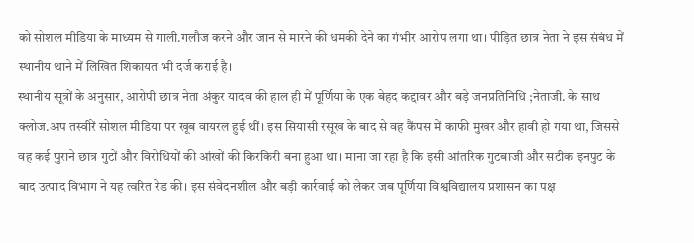को सोशल मीडिया के माध्यम से गाली.गलौज करने और जान से मारने की धमकी देने का गंभीर आरोप लगा था। पीड़ित छात्र नेता ने इस संबंध में स्थानीय थाने में लिखित शिकायत भी दर्ज कराई है।
स्थानीय सूत्रों के अनुसार, आरोपी छात्र नेता अंकुर यादव की हाल ही में पूर्णिया के एक बेहद कद्दावर और बड़े जनप्रतिनिधि ;नेताजी. के साथ क्लोज.अप तस्वीरें सोशल मीडिया पर खूब वायरल हुई थीं। इस सियासी रसूख के बाद से वह कैंपस में काफी मुखर और हावी हो गया था, जिससे वह कई पुराने छात्र गुटों और विरोधियों की आंखों की किरकिरी बना हुआ था। माना जा रहा है कि इसी आंतरिक गुटबाजी और सटीक इनपुट के बाद उत्पाद विभाग ने यह त्वरित रेड की। इस संवेदनशील और बड़ी कार्रवाई को लेकर जब पूर्णिया विश्वविद्यालय प्रशासन का पक्ष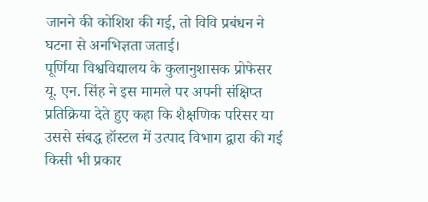जानने की कोशिश की गई, तो विवि प्रबंधन ने घटना से अनभिज्ञता जताई।
पूर्णिया विश्वविद्यालय के कुलानुशासक प्रोफेसर यू. एन. सिंह ने इस मामले पर अपनी संक्षिप्त प्रतिक्रिया देते हुए कहा कि शैक्षणिक परिसर या उससे संबद्ध हॉस्टल में उत्पाद विभाग द्वारा की गई किसी भी प्रकार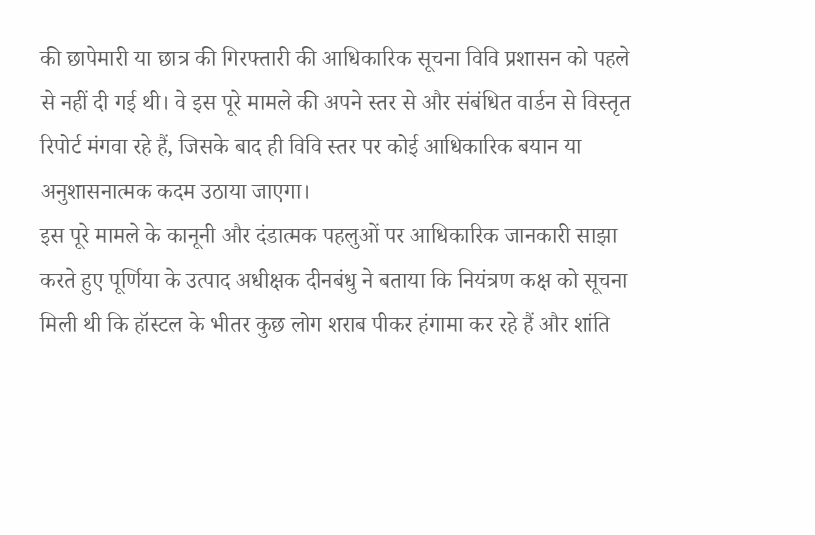की छापेमारी या छात्र की गिरफ्तारी की आधिकारिक सूचना विवि प्रशासन को पहले से नहीं दी गई थी। वे इस पूरे मामले की अपने स्तर से और संबंधित वार्डन से विस्तृत रिपोर्ट मंगवा रहे हैं, जिसके बाद ही विवि स्तर पर कोई आधिकारिक बयान या अनुशासनात्मक कदम उठाया जाएगा।
इस पूरे मामले के कानूनी और दंडात्मक पहलुओं पर आधिकारिक जानकारी साझा करते हुए पूर्णिया के उत्पाद अधीक्षक दीनबंधु ने बताया कि नियंत्रण कक्ष को सूचना मिली थी कि हॉस्टल के भीतर कुछ लोग शराब पीकर हंगामा कर रहे हैं और शांति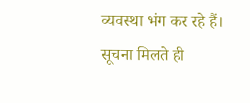व्यवस्था भंग कर रहे हैं। सूचना मिलते ही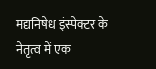मद्यनिषेध इंस्पेक्टर के नेतृत्व में एक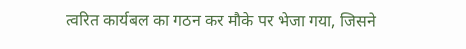त्वरित कार्यबल का गठन कर मौके पर भेजा गया, जिसने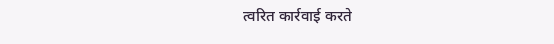त्वरित कार्रवाई करते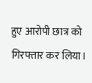हुए आरोपी छात्र को गिरफ्तार कर लिया।